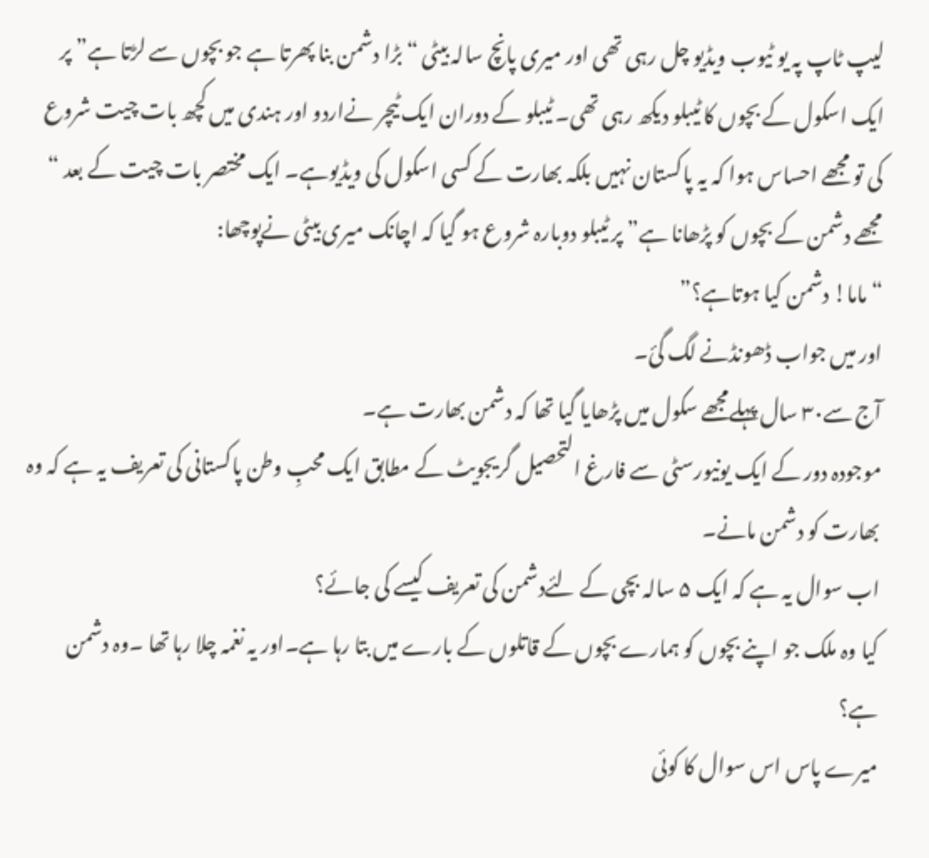لیپ ٹاپ پہ یو ٹیوب ویڈیو چل رہی تھی اور میری پانچ سالہ بیٹی “بڑا دشمن بنا پھرتا ہے جو بچوں سے لڑتا ہے” پر ایک اسکول کے بچوں کا ٹیبلو دیکھ رہی تھی۔ ٹیبلو کے دوران ایک ٹیچر نےاردو اور ہندی میں کچھ بات چیت شروع کی تو مجھے احساس ہوا کہ یہ پاکستان نہیں بلکہ بھارت کے کسی اسکول کی ویڈیوہے۔ ایک مختصر بات چیت کے بعد “ مجھے دشمن کے بچوں کو پڑھانا ہے” پر ٹیبلو دوبارہ شروع ہو گیا کہ اچانک میری بیٹی نےپوچھا:
“ماما! دشمن کیا ہوتاہے؟”
اور میں جواب ڈھونڈنے لگ گئ۔
آج سے۳۰ سال پہلےمجھے سکول میں پڑھایا گیا تھا کہ دشمن بھارت ہے۔
موجودہ دور کے ایک یونیورسٹی سے فارغ التحصیل گریجویٹ کے مطابق ایک محبِ وطن پاکستانی کی تعریف یہ ہے کہ وہ بھارت کو دشمن مانے۔
اب سوال یہ ہے کہ ایک ۵ سالہ بچی کے لئےدشمن کی تعریف کیسے کی جائے؟
کیا وہ ملک جو اپنے بچوں کو ہمارے بچوں کے قاتلوں کے بارے میں بتا رہا ہے۔اور یہ نغمہ چلا رہا تھا ۔وہ دشمن ہے؟
میرے پاس اس سوال کا کوئی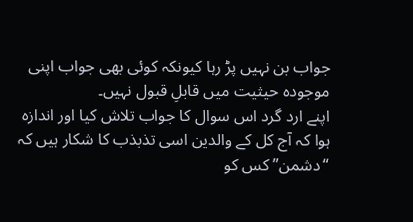جواب بن نہیں پڑ رہا کیونکہ کوئی بھی جواب اپنی موجودہ حیثیت میں قابلِ قبول نہیں۔
اپنے ارد گرد اس سوال کا جواب تلاش کیا اور اندازہ ہوا کہ آج کل کے والدین اسی تذبذب کا شکار ہیں کہ “دشمن” کس کو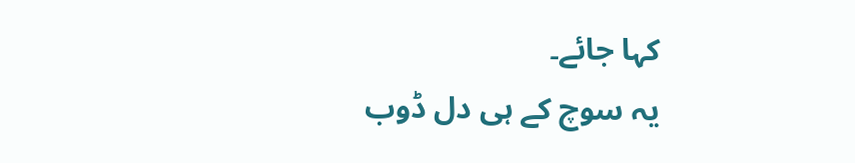کہا جائے۔
یہ سوچ کے ہی دل ڈوب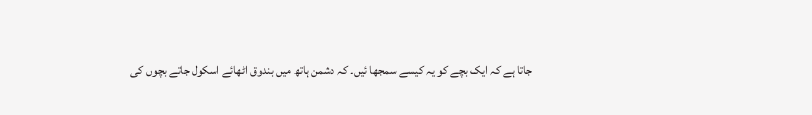جاتا ہے کہ ایک بچے کو یہ کیسے سمجھا ئیں۔ کہ دشمن ہاتھ میں بندوق اٹھائے اسکول جاتے بچوں کی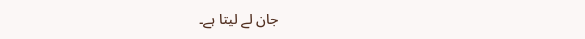جان لے لیتا ہے۔